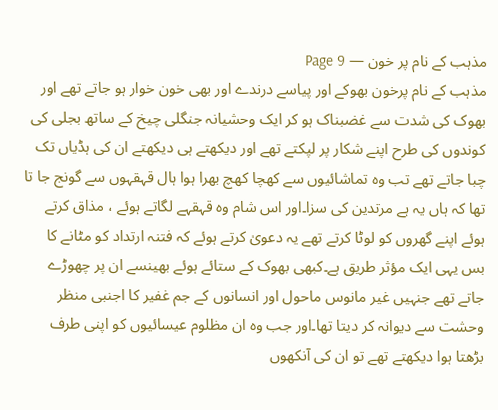مذہب کے نام پر خون — Page 9
مذہب کے نام پرخون بھوکے اور پیاسے درندے اور بھی خون خوار ہو جاتے تھے اور بھوک کی شدت سے غضبناک ہو کر ایک وحشیانہ جنگلی چیخ کے ساتھ بجلی کی کوندوں کی طرح اپنے شکار پر لپکتے تھے اور دیکھتے ہی دیکھتے ان کی ہڈیاں تک چبا جاتے تھے تب وہ تماشائیوں سے کھچا کھچ بھرا ہوا ہال قہقہوں سے گونج جا تا تھا کہ ہاں یہ ہے مرتدین کی سزا۔اور اس شام وہ قہقہے لگاتے ہوئے ، مذاق کرتے ہوئے اپنے گھروں کو لوٹا کرتے تھے یہ دعویٰ کرتے ہوئے کہ فتنہ ارتداد کو مٹانے کا بس یہی ایک مؤثر طریق ہے۔کبھی بھوک کے ستائے ہوئے بھینسے ان پر چھوڑے جاتے تھے جنہیں غیر مانوس ماحول اور انسانوں کے جم غفیر کا اجنبی منظر وحشت سے دیوانہ کر دیتا تھا۔اور جب وہ ان مظلوم عیسائیوں کو اپنی طرف بڑھتا ہوا دیکھتے تھے تو ان کی آنکھوں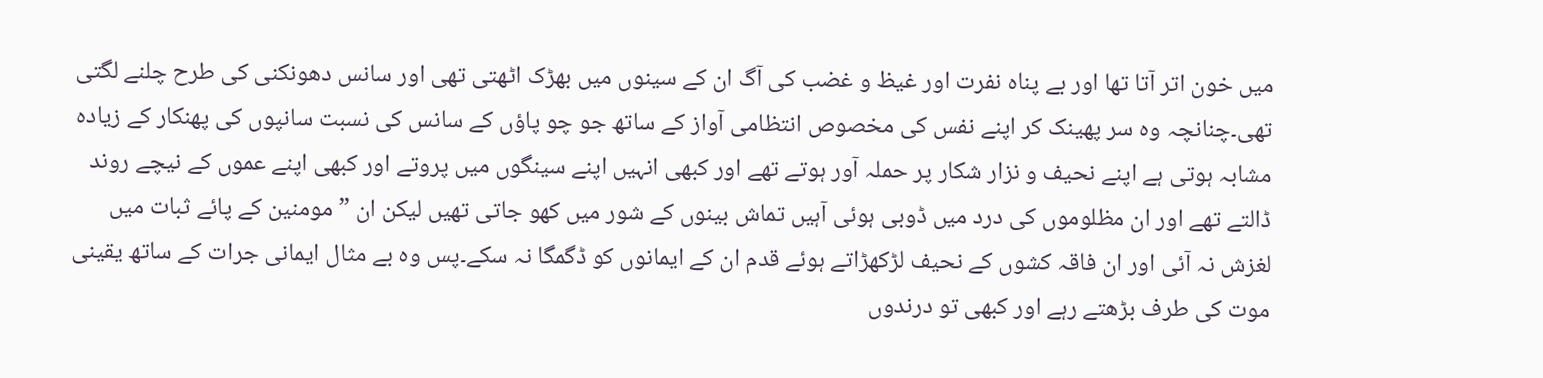میں خون اتر آتا تھا اور بے پناہ نفرت اور غیظ و غضب کی آگ ان کے سینوں میں بھڑک اٹھتی تھی اور سانس دھونکنی کی طرح چلنے لگتی تھی۔چنانچہ وہ سر پھینک کر اپنے نفس کی مخصوص انتظامی آواز کے ساتھ جو چو پاؤں کے سانس کی نسبت سانپوں کی پھنکار کے زیادہ مشابہ ہوتی ہے اپنے نحیف و نزار شکار پر حملہ آور ہوتے تھے اور کبھی انہیں اپنے سینگوں میں پروتے اور کبھی اپنے عموں کے نیچے روند ڈالتے تھے اور ان مظلوموں کی درد میں ڈوبی ہوئی آہیں تماش بینوں کے شور میں کھو جاتی تھیں لیکن ان ”مومنین کے پائے ثبات میں لغزش نہ آئی اور ان فاقہ کشوں کے نحیف لڑکھڑاتے ہوئے قدم ان کے ایمانوں کو ڈگمگا نہ سکے۔پس وہ بے مثال ایمانی جرات کے ساتھ یقینی موت کی طرف بڑھتے رہے اور کبھی تو درندوں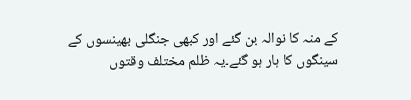کے منہ کا نوالہ بن گئے اور کبھی جنگلی بھینسوں کے سینگوں کا ہار ہو گئے۔یہ ظلم مختلف وقتوں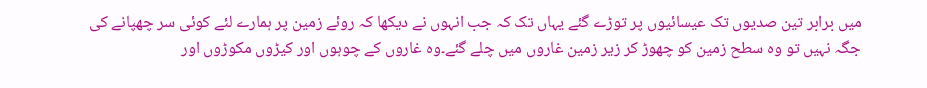میں برابر تین صدیوں تک عیسائیوں پر توڑے گئے یہاں تک کہ جب انہوں نے دیکھا کہ روئے زمین پر ہمارے لئے کوئی سر چھپانے کی جگہ نہیں تو وہ سطح زمین کو چھوڑ کر زیر زمین غاروں میں چلے گئے۔وہ غاروں کے چوہوں اور کیڑوں مکوڑوں اور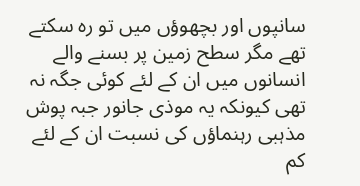سانپوں اور بچھوؤں میں تو رہ سکتے تھے مگر سطح زمین پر بسنے والے انسانوں میں ان کے لئے کوئی جگہ نہ تھی کیونکہ یہ موذی جانور جبہ پوش مذہبی رہنماؤں کی نسبت ان کے لئے کم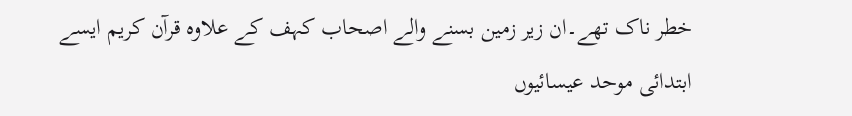خطر ناک تھے۔ان زیر زمین بسنے والے اصحاب کہف کے علاوہ قرآن کریم ایسے ابتدائی موحد عیسائیوں